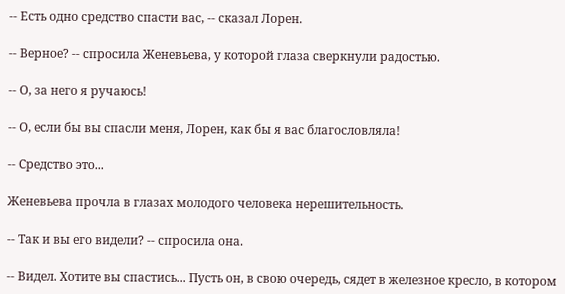-- Есть одно средство спасти вас, -- сказал Лорен.

-- Верное? -- спросила Женевьева, у которой глаза сверкнули радостью.

-- О, за него я ручаюсь!

-- О, если бы вы спасли меня, Лорен, как бы я вас благословляла!

-- Средство это...

Женевьева прочла в глазах молодого человека нерешительность.

-- Так и вы его видели? -- спросила она.

-- Видел. Хотите вы спастись... Пусть он, в свою очередь, сядет в железное кресло, в котором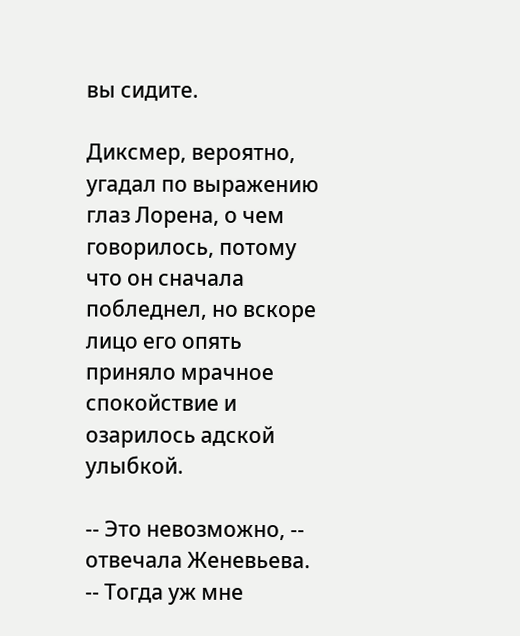вы сидите.

Диксмер, вероятно, угадал по выражению глаз Лорена, о чем говорилось, потому что он сначала побледнел, но вскоре лицо его опять приняло мрачное спокойствие и озарилось адской улыбкой.

-- Это невозможно, -- отвечала Женевьева. -- Тогда уж мне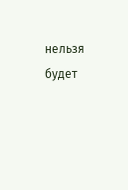нельзя будет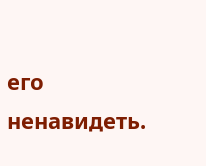его ненавидеть.